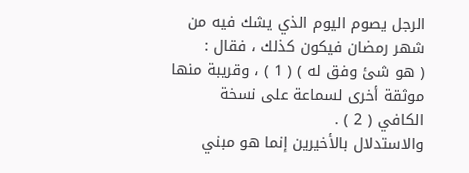الرجل يصوم اليوم الذي يشك فيه من شهر رمضان فيكون كذلك ، فقال :
( هو شئ وفق له ) ( 1 ) ، وقريبة منها موثقة أخرى لسماعة على نسخة
الكافي ( 2 ) .
والاستدلال بالأخيرين إنما هو مبني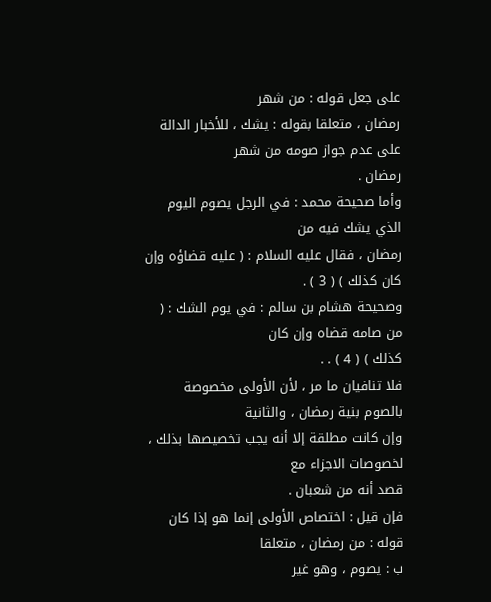على جعل قوله : من شهر
رمضان ، متعلقا بقوله : يشك ، للأخبار الدالة على عدم جواز صومه من شهر
رمضان .
وأما صحيحة محمد : في الرجل يصوم اليوم الذي يشك فيه من
رمضان ، فقال عليه السلام : ( عليه قضاؤه وإن كان كذلك ) ( 3 ) .
وصحيحة هشام بن سالم : في يوم الشك : ( من صامه قضاه وإن كان
كذلك ) ( 4 ) . .
فلا تنافيان ما مر ، لأن الأولى مخصوصة بالصوم بنية رمضان ، والثانية
وإن كانت مطلقة إلا أنه يجب تخصيصها بذلك ، لخصوصات الاجزاء مع
قصد أنه من شعبان .
فإن قيل : اختصاص الأولى إنما هو إذا كان قوله : من رمضان ، متعلقا
ب : يصوم ، وهو غير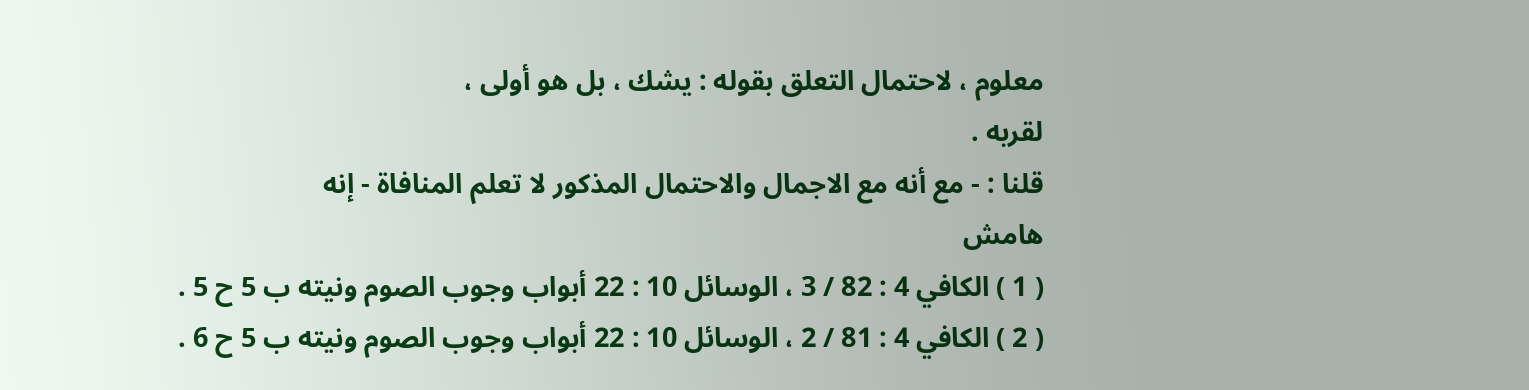معلوم ، لاحتمال التعلق بقوله : يشك ، بل هو أولى ،
لقربه .
قلنا : - مع أنه مع الاجمال والاحتمال المذكور لا تعلم المنافاة - إنه
هامش
( 1 ) الكافي 4 : 82 / 3 ، الوسائل 10 : 22 أبواب وجوب الصوم ونيته ب 5 ح 5 .
( 2 ) الكافي 4 : 81 / 2 ، الوسائل 10 : 22 أبواب وجوب الصوم ونيته ب 5 ح 6 .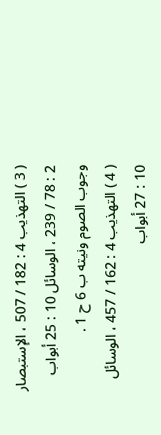( 3 ) التهذيب 4 : 182 / 507 ، الإستبصار 2 : 78 / 239 ، الوسائل 10 : 25 أبواب
وجوب الصوم ونيته ب 6 ح 1 .
( 4 ) التهذيب 4 : 162 / 457 ، الوسائل 10 : 27 أبواب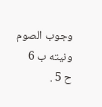وجوب الصوم ونيته ب 6
ح 5 .